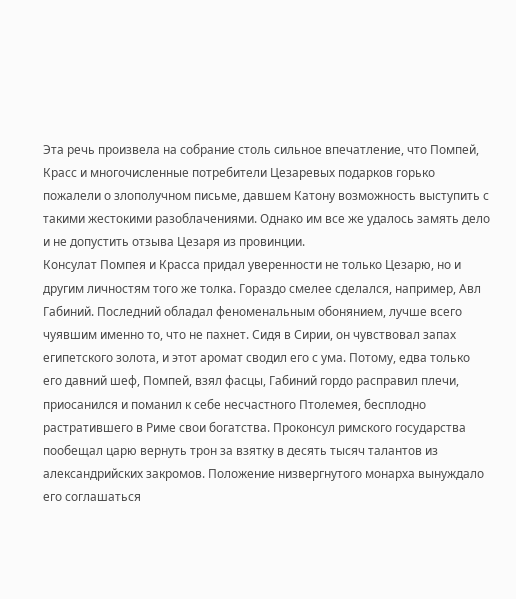Эта речь произвела на собрание столь сильное впечатление, что Помпей, Красс и многочисленные потребители Цезаревых подарков горько пожалели о злополучном письме, давшем Катону возможность выступить с такими жестокими разоблачениями. Однако им все же удалось замять дело и не допустить отзыва Цезаря из провинции.
Консулат Помпея и Красса придал уверенности не только Цезарю, но и другим личностям того же толка. Гораздо смелее сделался, например, Авл Габиний. Последний обладал феноменальным обонянием, лучше всего чуявшим именно то, что не пахнет. Сидя в Сирии, он чувствовал запах египетского золота, и этот аромат сводил его с ума. Потому, едва только его давний шеф, Помпей, взял фасцы, Габиний гордо расправил плечи, приосанился и поманил к себе несчастного Птолемея, бесплодно растратившего в Риме свои богатства. Проконсул римского государства пообещал царю вернуть трон за взятку в десять тысяч талантов из александрийских закромов. Положение низвергнутого монарха вынуждало его соглашаться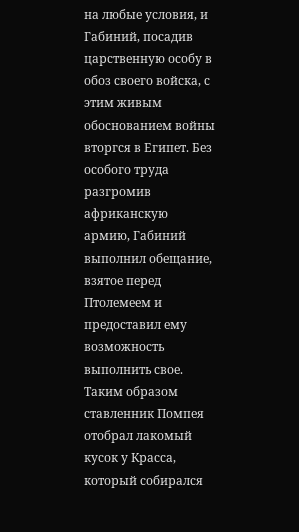на любые условия, и Габиний, посадив царственную особу в обоз своего войска, с этим живым обоснованием войны вторгся в Египет. Без особого труда разгромив африканскую армию, Габиний выполнил обещание, взятое перед Птолемеем и предоставил ему возможность выполнить свое.
Таким образом ставленник Помпея отобрал лакомый кусок у Красса, который собирался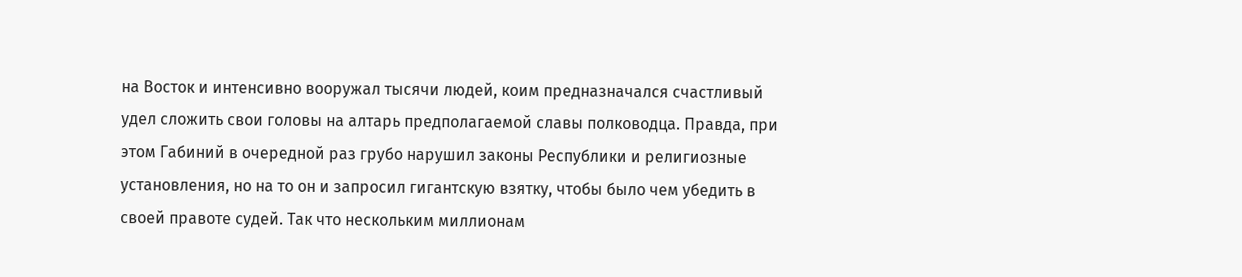на Восток и интенсивно вооружал тысячи людей, коим предназначался счастливый удел сложить свои головы на алтарь предполагаемой славы полководца. Правда, при этом Габиний в очередной раз грубо нарушил законы Республики и религиозные установления, но на то он и запросил гигантскую взятку, чтобы было чем убедить в своей правоте судей. Так что нескольким миллионам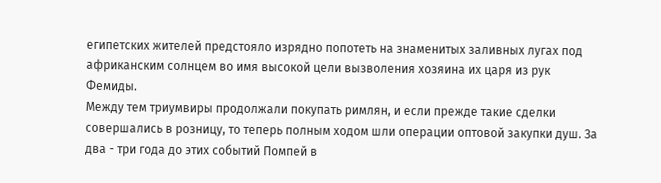египетских жителей предстояло изрядно попотеть на знаменитых заливных лугах под африканским солнцем во имя высокой цели вызволения хозяина их царя из рук Фемиды.
Между тем триумвиры продолжали покупать римлян, и если прежде такие сделки совершались в розницу, то теперь полным ходом шли операции оптовой закупки душ. За два - три года до этих событий Помпей в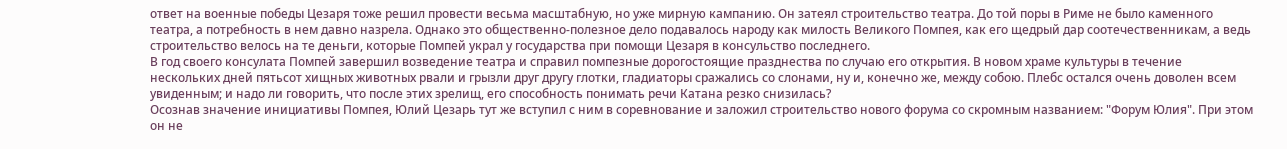ответ на военные победы Цезаря тоже решил провести весьма масштабную, но уже мирную кампанию. Он затеял строительство театра. До той поры в Риме не было каменного театра, а потребность в нем давно назрела. Однако это общественно-полезное дело подавалось народу как милость Великого Помпея, как его щедрый дар соотечественникам, а ведь строительство велось на те деньги, которые Помпей украл у государства при помощи Цезаря в консульство последнего.
В год своего консулата Помпей завершил возведение театра и справил помпезные дорогостоящие празднества по случаю его открытия. В новом храме культуры в течение нескольких дней пятьсот хищных животных рвали и грызли друг другу глотки, гладиаторы сражались со слонами, ну и, конечно же, между собою. Плебс остался очень доволен всем увиденным; и надо ли говорить, что после этих зрелищ, его способность понимать речи Катана резко снизилась?
Осознав значение инициативы Помпея, Юлий Цезарь тут же вступил с ним в соревнование и заложил строительство нового форума со скромным названием: "Форум Юлия". При этом он не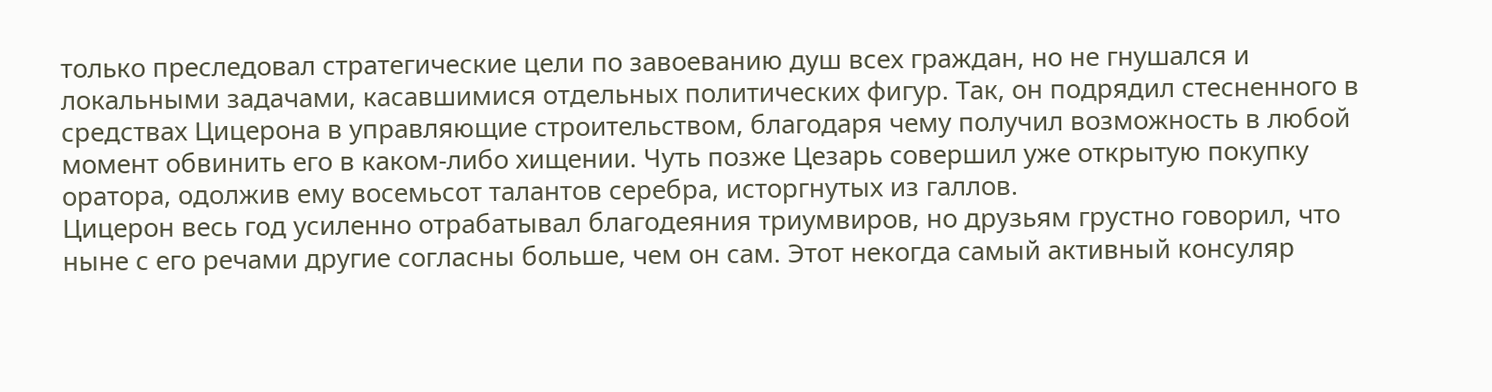только преследовал стратегические цели по завоеванию душ всех граждан, но не гнушался и локальными задачами, касавшимися отдельных политических фигур. Так, он подрядил стесненного в средствах Цицерона в управляющие строительством, благодаря чему получил возможность в любой момент обвинить его в каком-либо хищении. Чуть позже Цезарь совершил уже открытую покупку оратора, одолжив ему восемьсот талантов серебра, исторгнутых из галлов.
Цицерон весь год усиленно отрабатывал благодеяния триумвиров, но друзьям грустно говорил, что ныне с его речами другие согласны больше, чем он сам. Этот некогда самый активный консуляр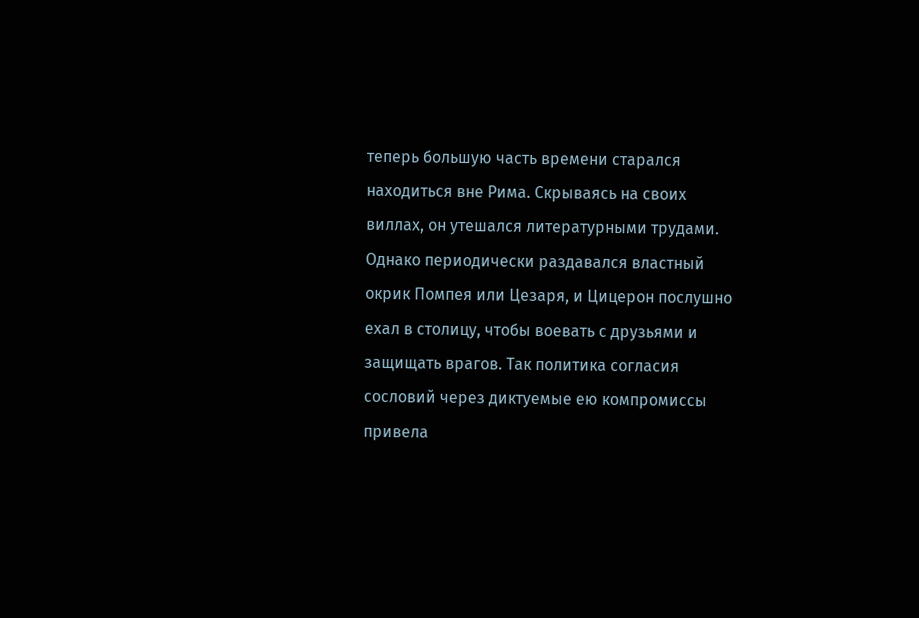теперь большую часть времени старался находиться вне Рима. Скрываясь на своих виллах, он утешался литературными трудами. Однако периодически раздавался властный окрик Помпея или Цезаря, и Цицерон послушно ехал в столицу, чтобы воевать с друзьями и защищать врагов. Так политика согласия сословий через диктуемые ею компромиссы привела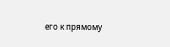его к прямому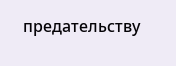предательству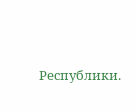Республики.